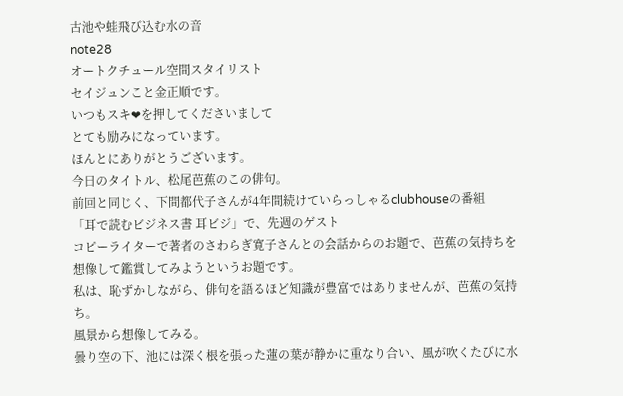古池や蛙飛び込む水の音
note28
オートクチュール空間スタイリスト
セイジュンこと金正順です。
いつもスキ❤を押してくださいまして
とても励みになっています。
ほんとにありがとうございます。
今日のタイトル、松尾芭蕉のこの俳句。
前回と同じく、下間都代子さんが4年間続けていらっしゃるclubhouseの番組
「耳で読むビジネス書 耳ビジ」で、先週のゲスト
コピーライターで著者のさわらぎ寛子さんとの会話からのお題で、芭蕉の気持ちを想像して鑑賞してみようというお題です。
私は、恥ずかしながら、俳句を語るほど知識が豊富ではありませんが、芭蕉の気持ち。
風景から想像してみる。
曇り空の下、池には深く根を張った蓮の葉が静かに重なり合い、風が吹くたびに水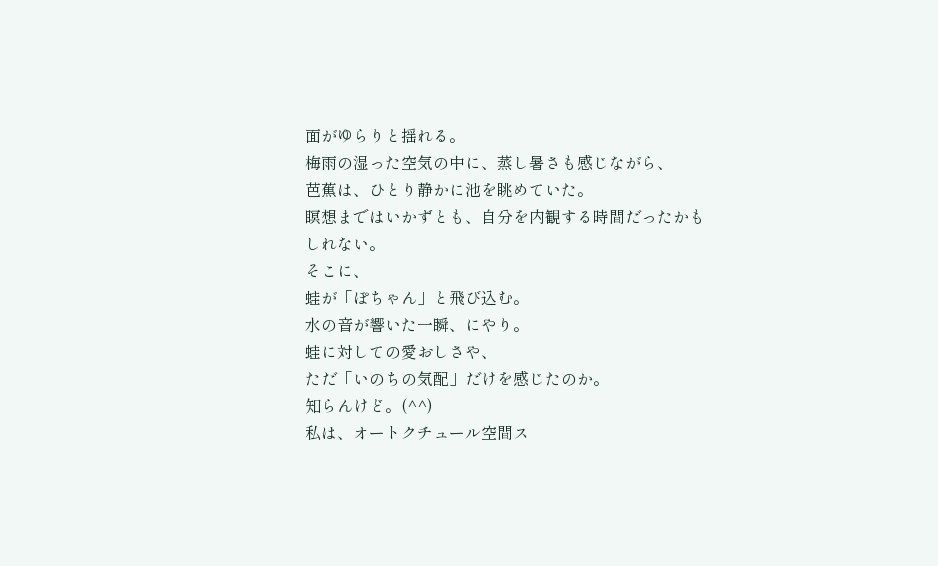面がゆらりと揺れる。
梅雨の湿った空気の中に、蒸し暑さも感じながら、
芭蕉は、ひとり静かに池を眺めていた。
瞑想まではいかずとも、自分を内観する時間だったかもしれない。
そこに、
蛙が「ぽちゃん」と飛び込む。
水の音が響いた一瞬、にやり。
蛙に対しての愛おしさや、
ただ「いのちの気配」だけを感じたのか。
知らんけど。(^^)
私は、オートクチュール空間ス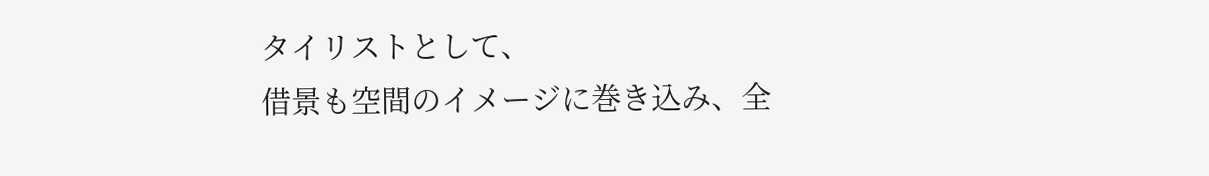タイリストとして、
借景も空間のイメージに巻き込み、全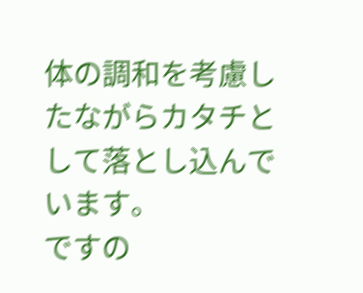体の調和を考慮したながらカタチとして落とし込んでいます。
ですの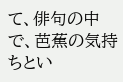て、俳句の中で、芭蕉の気持ちとい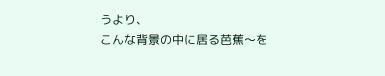うより、
こんな背景の中に居る芭蕉〜を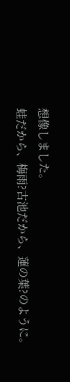想像しました。
蛙だから、梅雨?古池だから、蓮の葉?のように。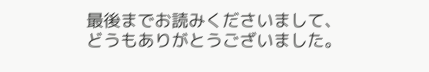最後までお読みくださいまして、
どうもありがとうございました。